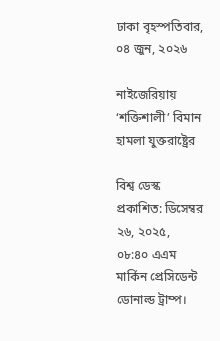ঢাকা বৃহস্পতিবার, ০৪ জুন, ২০২৬

নাইজেরিয়ায় ‘শক্তিশালী’ বিমান হামলা যুক্তরাষ্ট্রের

বিশ্ব ডেস্ক
প্রকাশিত: ডিসেম্বর ২৬, ২০২৫, ০৮:৪০ এএম
মার্কিন প্রেসিডেন্ট ডোনাল্ড ট্রাম্প।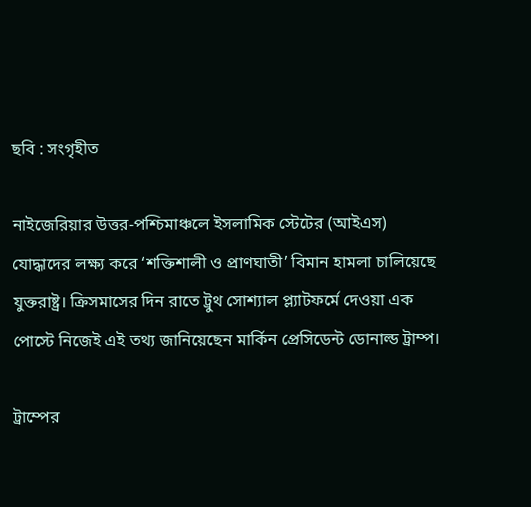ছবি : সংগৃহীত

নাইজেরিয়ার উত্তর-পশ্চিমাঞ্চলে ইসলামিক স্টেটের (আইএস) যোদ্ধাদের লক্ষ্য করে ‘শক্তিশালী ও প্রাণঘাতী’ বিমান হামলা চালিয়েছে যুক্তরাষ্ট্র। ক্রিসমাসের দিন রাতে ট্রুথ সোশ্যাল প্ল্যাটফর্মে দেওয়া এক পোস্টে নিজেই এই তথ্য জানিয়েছেন মার্কিন প্রেসিডেন্ট ডোনাল্ড ট্রাম্প।

ট্রাম্পের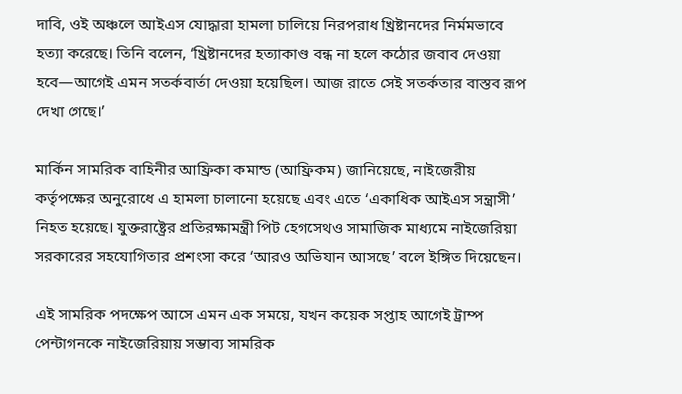দাবি, ওই অঞ্চলে আইএস যোদ্ধারা হামলা চালিয়ে নিরপরাধ খ্রিষ্টানদের নির্মমভাবে হত্যা করেছে। তিনি বলেন, ‘খ্রিষ্টানদের হত্যাকাণ্ড বন্ধ না হলে কঠোর জবাব দেওয়া হবে—আগেই এমন সতর্কবার্তা দেওয়া হয়েছিল। আজ রাতে সেই সতর্কতার বাস্তব রূপ দেখা গেছে।’

মার্কিন সামরিক বাহিনীর আফ্রিকা কমান্ড (আফ্রিকম) জানিয়েছে, নাইজেরীয় কর্তৃপক্ষের অনুরোধে এ হামলা চালানো হয়েছে এবং এতে ‘একাধিক আইএস সন্ত্রাসী’ নিহত হয়েছে। যুক্তরাষ্ট্রের প্রতিরক্ষামন্ত্রী পিট হেগসেথও সামাজিক মাধ্যমে নাইজেরিয়া সরকারের সহযোগিতার প্রশংসা করে ‘আরও অভিযান আসছে’ বলে ইঙ্গিত দিয়েছেন।

এই সামরিক পদক্ষেপ আসে এমন এক সময়ে, যখন কয়েক সপ্তাহ আগেই ট্রাম্প পেন্টাগনকে নাইজেরিয়ায় সম্ভাব্য সামরিক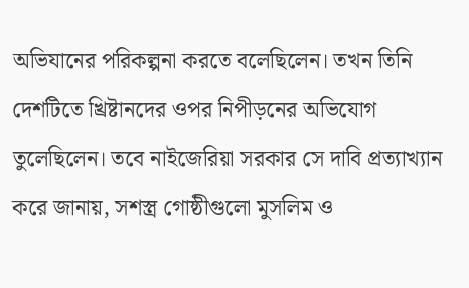অভিযানের পরিকল্পনা করতে বলেছিলেন। তখন তিনি দেশটিতে খ্রিষ্টানদের ওপর নিপীড়নের অভিযোগ তুলেছিলেন। তবে নাইজেরিয়া সরকার সে দাবি প্রত্যাখ্যান করে জানায়, সশস্ত্র গোষ্ঠীগুলো মুসলিম ও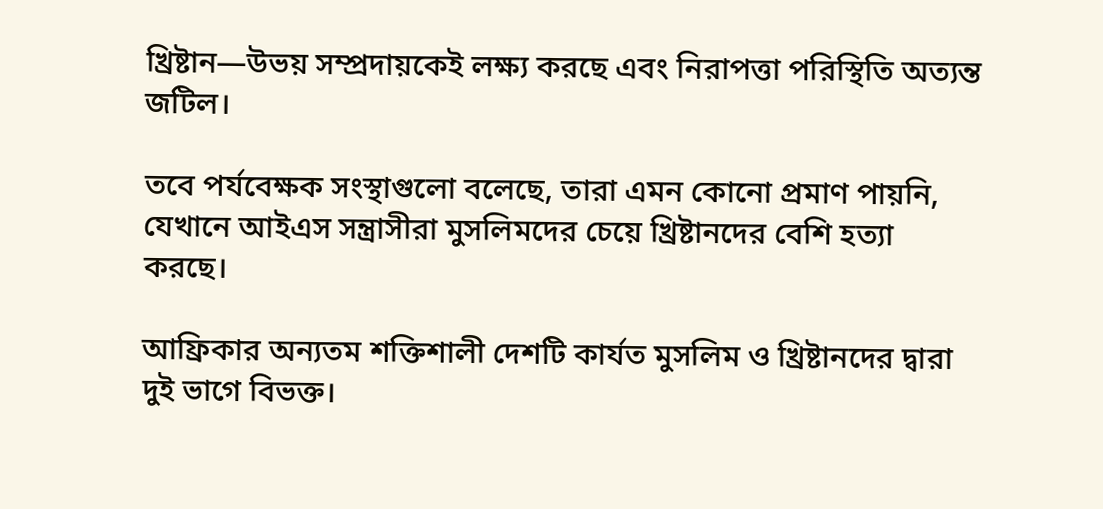খ্রিষ্টান—উভয় সম্প্রদায়কেই লক্ষ্য করছে এবং নিরাপত্তা পরিস্থিতি অত্যন্ত জটিল।

তবে পর্যবেক্ষক সংস্থাগুলো বলেছে, তারা এমন কোনো প্রমাণ পায়নি, যেখানে আইএস সন্ত্রাসীরা মুসলিমদের চেয়ে খ্রিষ্টানদের বেশি হত্যা করছে।

আফ্রিকার অন্যতম শক্তিশালী দেশটি কার্যত মুসলিম ও খ্রিষ্টানদের দ্বারা দুই ভাগে বিভক্ত।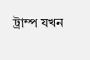ট্রাম্প যখন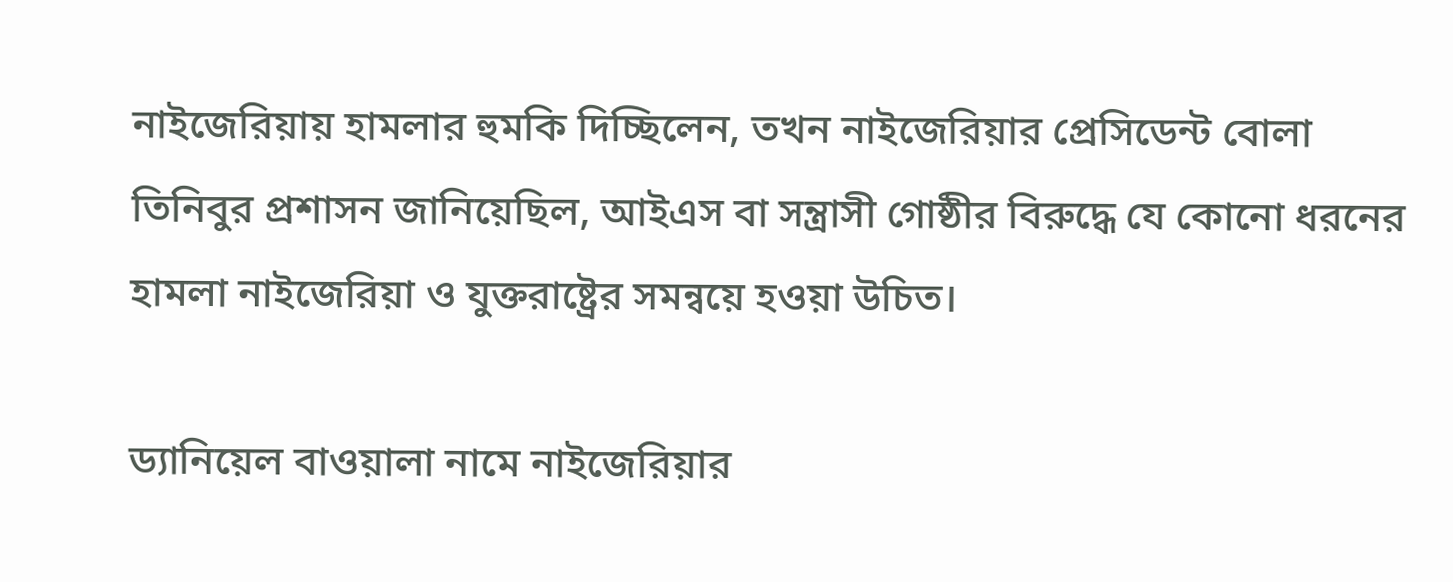নাইজেরিয়ায় হামলার হুমকি দিচ্ছিলেন, তখন নাইজেরিয়ার প্রেসিডেন্ট বোলা তিনিবুর প্রশাসন জানিয়েছিল, আইএস বা সন্ত্রাসী গোষ্ঠীর বিরুদ্ধে যে কোনো ধরনের হামলা নাইজেরিয়া ও যুক্তরাষ্ট্রের সমন্বয়ে হওয়া উচিত।

ড্যানিয়েল বাওয়ালা নামে নাইজেরিয়ার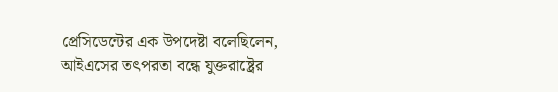প্রেসিডেন্টের এক উপদেষ্টা বলেছিলেন, আইএসের তৎপরতা বন্ধে যুক্তরাষ্ট্রের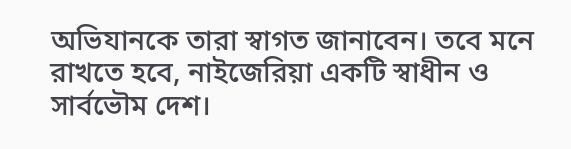অভিযানকে তারা স্বাগত জানাবেন। তবে মনে রাখতে হবে, নাইজেরিয়া একটি স্বাধীন ও সার্বভৌম দেশ।